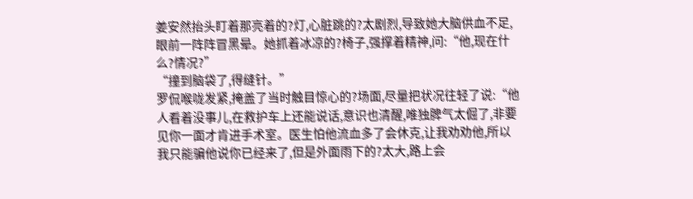姜安然抬头盯着那亮着的?灯,心脏跳的?太剧烈,导致她大脑供血不足,眼前一阵阵冒黑晕。她抓着冰凉的?椅子,强撑着精神,问:“他,现在什么?情况?”
“撞到脑袋了,得缝针。”
罗侃喉咙发紧,掩盖了当时触目惊心的?场面,尽量把状况往轻了说:“他人看着没事儿,在救护车上还能说话,意识也清醒,唯独脾气太倔了,非要见你一面才肯进手术室。医生怕他流血多了会休克,让我劝劝他,所以我只能骗他说你已经来了,但是外面雨下的?太大,路上会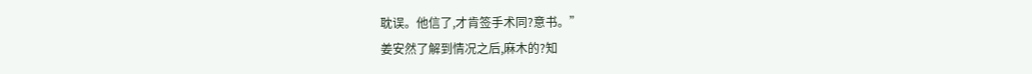耽误。他信了,才肯签手术同?意书。”
姜安然了解到情况之后,麻木的?知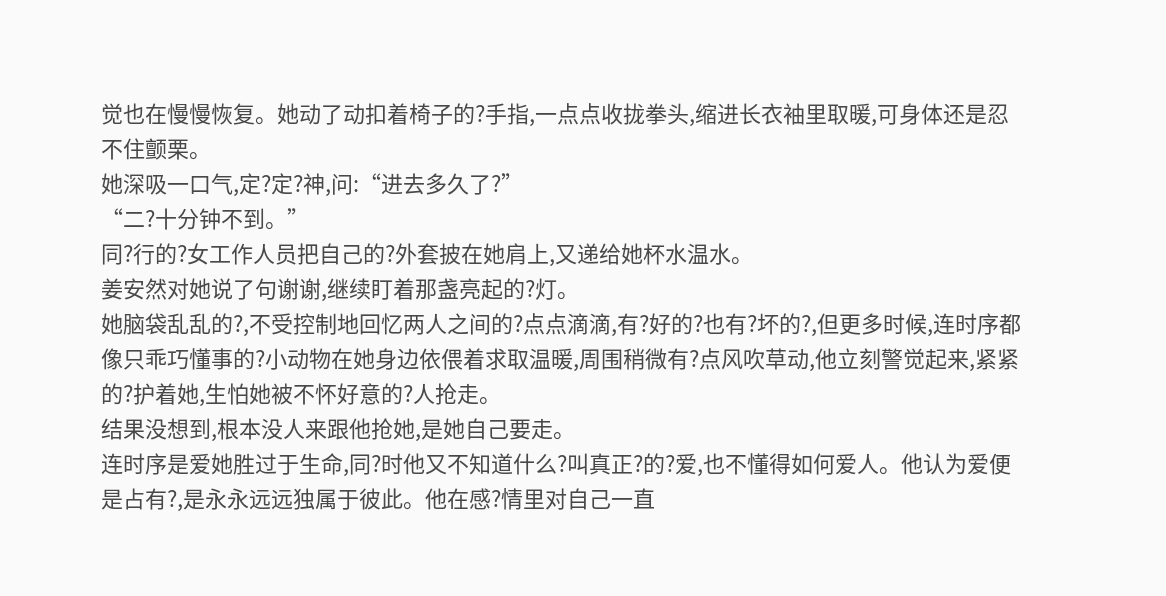觉也在慢慢恢复。她动了动扣着椅子的?手指,一点点收拢拳头,缩进长衣袖里取暖,可身体还是忍不住颤栗。
她深吸一口气,定?定?神,问:“进去多久了?”
“二?十分钟不到。”
同?行的?女工作人员把自己的?外套披在她肩上,又递给她杯水温水。
姜安然对她说了句谢谢,继续盯着那盏亮起的?灯。
她脑袋乱乱的?,不受控制地回忆两人之间的?点点滴滴,有?好的?也有?坏的?,但更多时候,连时序都像只乖巧懂事的?小动物在她身边依偎着求取温暖,周围稍微有?点风吹草动,他立刻警觉起来,紧紧的?护着她,生怕她被不怀好意的?人抢走。
结果没想到,根本没人来跟他抢她,是她自己要走。
连时序是爱她胜过于生命,同?时他又不知道什么?叫真正?的?爱,也不懂得如何爱人。他认为爱便是占有?,是永永远远独属于彼此。他在感?情里对自己一直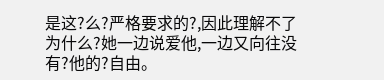是这?么?严格要求的?,因此理解不了为什么?她一边说爱他,一边又向往没有?他的?自由。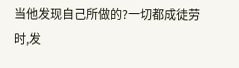当他发现自己所做的?一切都成徒劳时,发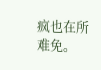疯也在所难免。